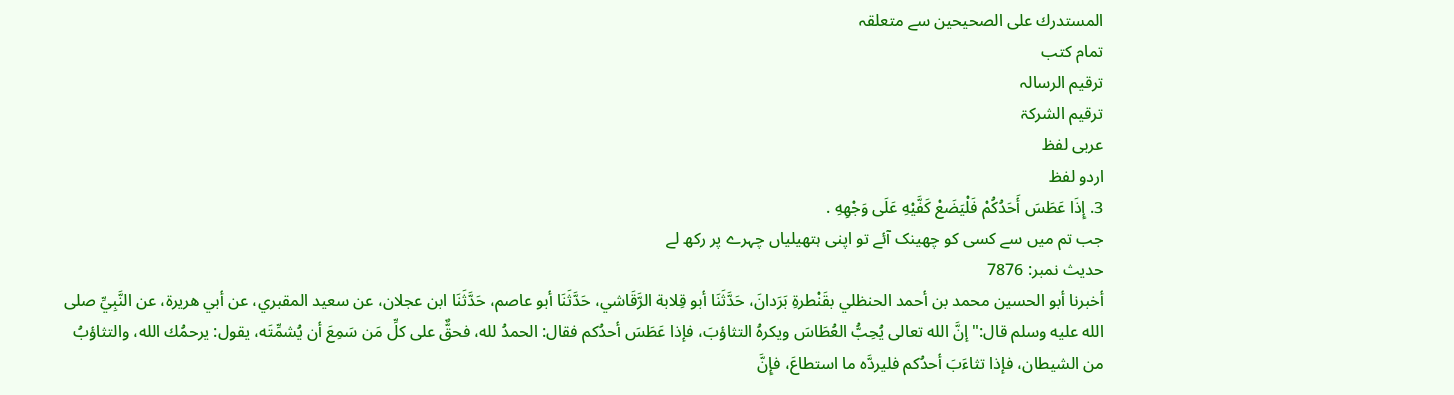المستدرك على الصحيحين سے متعلقہ
تمام کتب
ترقیم الرسالہ
ترقيم الشرکۃ
عربی لفظ
اردو لفظ
3. إِذَا عَطَسَ أَحَدُكُمْ فَلْيَضَعْ كَفَّيْهِ عَلَى وَجْهِهِ .
جب تم میں سے کسی کو چھینک آئے تو اپنی ہتھیلیاں چہرے پر رکھ لے
حدیث نمبر: 7876
أخبرنا أبو الحسين محمد بن أحمد الحنظلي بقَنْطرةِ بَرَدانَ، حَدَّثَنَا أبو قِلابة الرَّقَاشي، حَدَّثَنَا أبو عاصم، حَدَّثَنَا ابن عجلان، عن سعيد المقبري، عن أبي هريرة، عن النَّبِيِّ صلى الله عليه وسلم قال:"إنَّ الله تعالى يُحِبُّ العُطَاسَ ويكرهُ التثاؤبَ، فإذا عَطَسَ أحدُكم فقال: الحمدُ لله، فحقٌّ على كلِّ مَن سَمِعَ أن يُشمِّتَه، يقول: يرحمُك الله، والتثاؤبُ من الشيطان، فإذا تثاءَبَ أحدُكم فليردَّه ما استطاعَ، فإِنَّ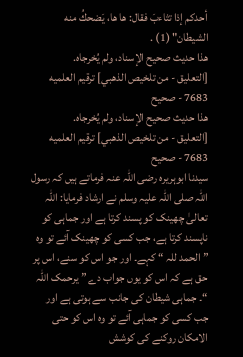أحدكم إذا تثاءبَ فقال: ها ها، يَضحكُ منه الشيطان" (1) .
هذا حديث صحيح الإسناد، ولم يُخرجاه.
[التعليق - من تلخيص الذهبي] ترقيم العلميه 7683 - صحيح
هذا حديث صحيح الإسناد، ولم يُخرجاه.
[التعليق - من تلخيص الذهبي] ترقيم العلميه 7683 - صحيح
سیدنا ابوہریرہ رضی اللہ عنہ فرماتے ہیں کہ رسول اللہ صلی اللہ علیہ وسلم نے ارشاد فرمایا: اللہ تعالیٰ چھینک کو پسند کرتا ہے اور جماہی کو ناپسند کرتا ہے، جب کسی کو چھینک آئے تو وہ ” الحمد للہ “ کہے۔ اور جو اس کو سنے، اس پر حق ہے کہ اس کو یوں جواب دے ” یرحمک اللہ “۔ جماہی شیطان کی جانب سے ہوتی ہے اور جب کسی کو جماہی آئے تو وہ اس کو حتی الامکان روکنے کی کوشش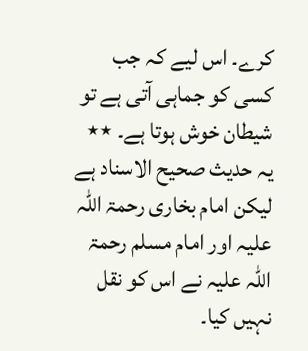کرے۔ اس لیے کہ جب کسی کو جماہی آتی ہے تو شیطان خوش ہوتا ہے۔ ٭٭ یہ حدیث صحیح الاسناد ہے لیکن امام بخاری رحمۃ اللہ علیہ اور امام مسلم رحمۃ اللہ علیہ نے اس کو نقل نہیں کیا۔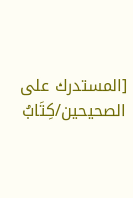[المستدرك على الصحيحين/كِتَابُ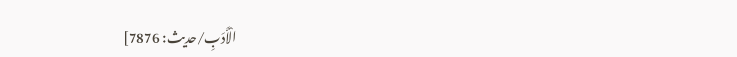الْأَدَبِ/حدیث: 7876]